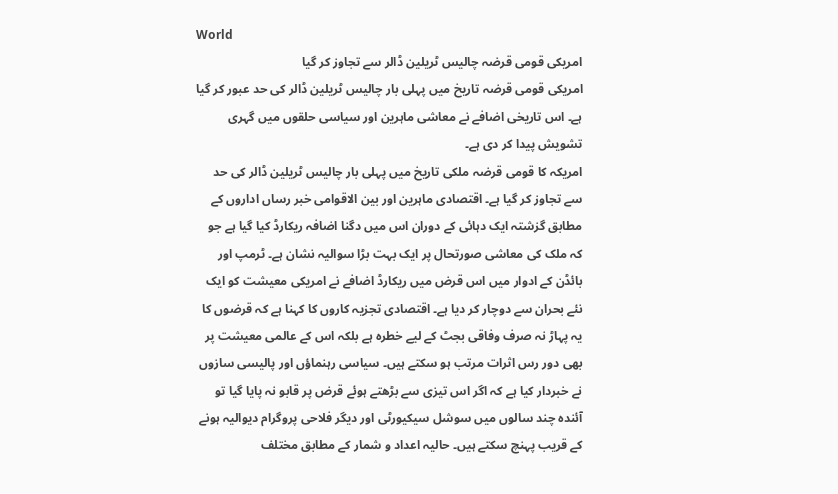World
امریکی قومی قرضہ چالیس ٹریلین ڈالر سے تجاوز کر گیا
امریکی قومی قرضہ تاریخ میں پہلی بار چالیس ٹریلین ڈالر کی حد عبور کر گیا ہے۔ اس تاریخی اضافے نے معاشی ماہرین اور سیاسی حلقوں میں گہری تشویش پیدا کر دی ہے۔
امریکہ کا قومی قرضہ ملکی تاریخ میں پہلی بار چالیس ٹریلین ڈالر کی حد سے تجاوز کر گیا ہے۔ اقتصادی ماہرین اور بین الاقوامی خبر رساں اداروں کے مطابق گزشتہ ایک دہائی کے دوران اس میں دگنا اضافہ ریکارڈ کیا گیا ہے جو کہ ملک کی معاشی صورتحال پر ایک بہت بڑا سوالیہ نشان ہے۔ ٹرمپ اور بائڈن کے ادوار میں اس قرض میں ریکارڈ اضافے نے امریکی معیشت کو ایک نئے بحران سے دوچار کر دیا ہے۔ اقتصادی تجزیہ کاروں کا کہنا ہے کہ قرضوں کا یہ پہاڑ نہ صرف وفاقی بجٹ کے لیے خطرہ ہے بلکہ اس کے عالمی معیشت پر بھی دور رس اثرات مرتب ہو سکتے ہیں۔ سیاسی رہنماؤں اور پالیسی سازوں نے خبردار کیا ہے کہ اگر اس تیزی سے بڑھتے ہوئے قرض پر قابو نہ پایا گیا تو آئندہ چند سالوں میں سوشل سیکیورٹی اور دیگر فلاحی پروگرام دیوالیہ ہونے کے قریب پہنچ سکتے ہیں۔ حالیہ اعداد و شمار کے مطابق مختلف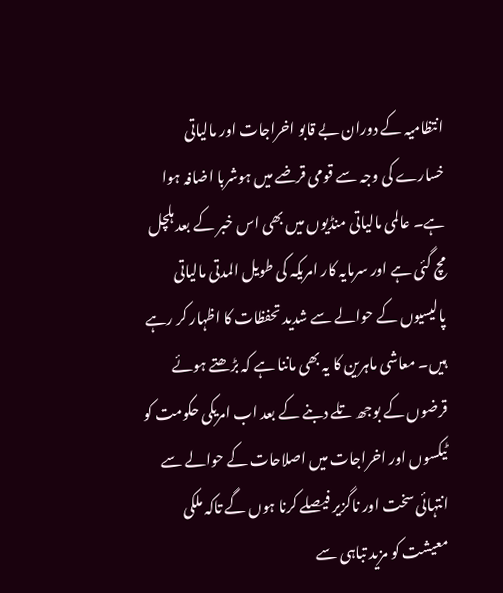انتظامیہ کے دوران بے قابو اخراجات اور مالیاتی خسارے کی وجہ سے قومی قرضے میں ہوشربا اضافہ ہوا ہے۔ عالمی مالیاتی منڈیوں میں بھی اس خبر کے بعد ہلچل مچ گئی ہے اور سرمایہ کار امریکہ کی طویل المدتی مالیاتی پالیسیوں کے حوالے سے شدید تحفظات کا اظہار کر رہے ہیں۔ معاشی ماہرین کا یہ بھی ماننا ہے کہ بڑھتے ہوئے قرضوں کے بوجھ تلے دبنے کے بعد اب امریکی حکومت کو ٹیکسوں اور اخراجات میں اصلاحات کے حوالے سے انتہائی سخت اور ناگزیر فیصلے کرنا ہوں گے تاکہ ملکی معیشت کو مزید تباہی سے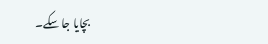بچایا جا سکے۔